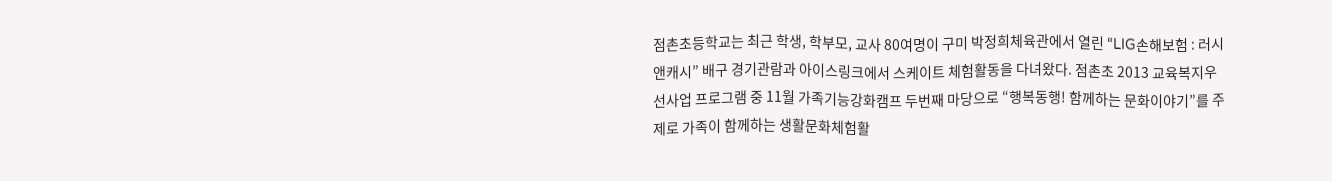점촌초등학교는 최근 학생, 학부모, 교사 80여명이 구미 박정희체육관에서 열린 “LIG손해보험 : 러시앤캐시” 배구 경기관람과 아이스링크에서 스케이트 체험활동을 다녀왔다. 점촌초 2013 교육복지우선사업 프로그램 중 11월 가족기능강화캠프 두번째 마당으로 “행복동행! 함께하는 문화이야기”를 주제로 가족이 함께하는 생활문화체험활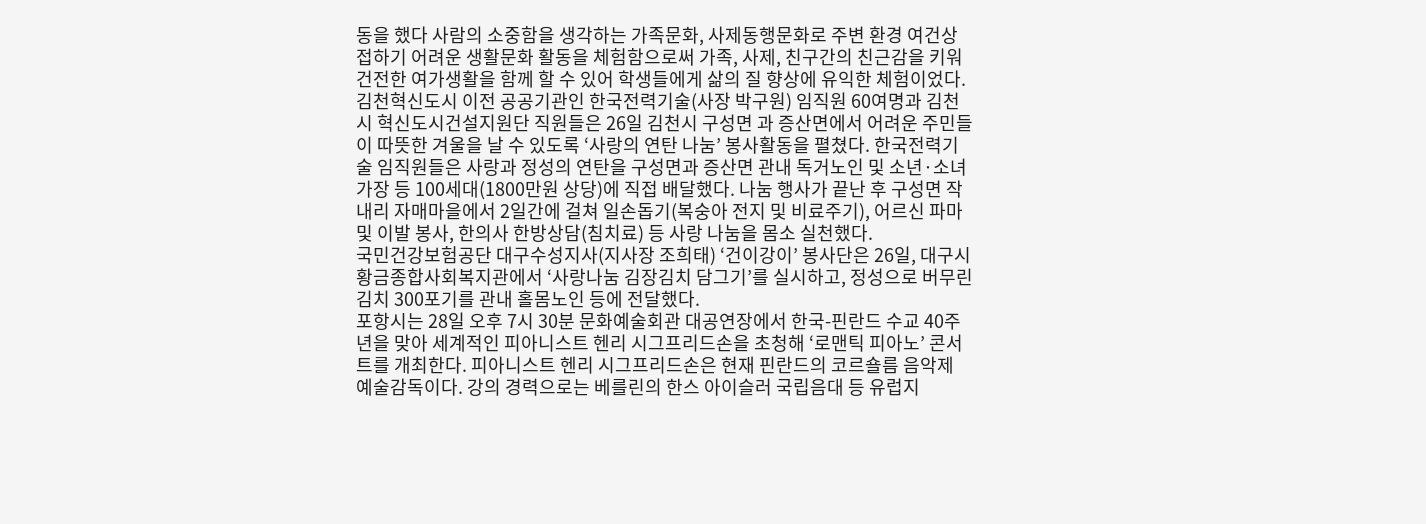동을 했다 사람의 소중함을 생각하는 가족문화, 사제동행문화로 주변 환경 여건상 접하기 어려운 생활문화 활동을 체험함으로써 가족, 사제, 친구간의 친근감을 키워 건전한 여가생활을 함께 할 수 있어 학생들에게 삶의 질 향상에 유익한 체험이었다.
김천혁신도시 이전 공공기관인 한국전력기술(사장 박구원) 임직원 60여명과 김천시 혁신도시건설지원단 직원들은 26일 김천시 구성면 과 증산면에서 어려운 주민들이 따뜻한 겨울을 날 수 있도록 ‘사랑의 연탄 나눔’ 봉사활동을 펼쳤다. 한국전력기술 임직원들은 사랑과 정성의 연탄을 구성면과 증산면 관내 독거노인 및 소년·소녀가장 등 100세대(1800만원 상당)에 직접 배달했다. 나눔 행사가 끝난 후 구성면 작내리 자매마을에서 2일간에 걸쳐 일손돕기(복숭아 전지 및 비료주기), 어르신 파마 및 이발 봉사, 한의사 한방상담(침치료) 등 사랑 나눔을 몸소 실천했다.
국민건강보험공단 대구수성지사(지사장 조희태) ‘건이강이’ 봉사단은 26일, 대구시 황금종합사회복지관에서 ‘사랑나눔 김장김치 담그기’를 실시하고, 정성으로 버무린 김치 300포기를 관내 홀몸노인 등에 전달했다.
포항시는 28일 오후 7시 30분 문화예술회관 대공연장에서 한국-핀란드 수교 40주년을 맞아 세계적인 피아니스트 헨리 시그프리드손을 초청해 ‘로맨틱 피아노’ 콘서트를 개최한다. 피아니스트 헨리 시그프리드손은 현재 핀란드의 코르숄름 음악제 예술감독이다. 강의 경력으로는 베를린의 한스 아이슬러 국립음대 등 유럽지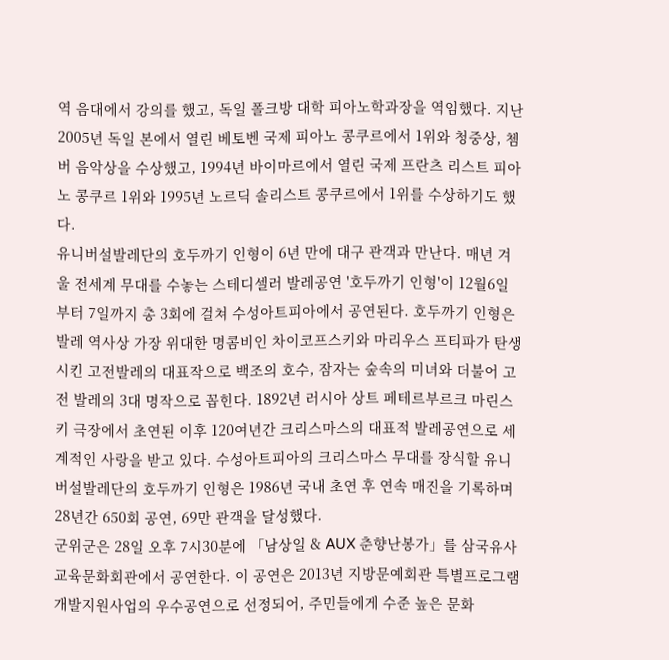역 음대에서 강의를 했고, 독일 폴크방 대학 피아노학과장을 역임했다. 지난 2005년 독일 본에서 열린 베토벤 국제 피아노 콩쿠르에서 1위와 청중상, 쳄버 음악상을 수상했고, 1994년 바이마르에서 열린 국제 프란츠 리스트 피아노 콩쿠르 1위와 1995년 노르딕 솔리스트 콩쿠르에서 1위를 수상하기도 했다.
유니버설발레단의 호두까기 인형이 6년 만에 대구 관객과 만난다. 매년 겨울 전세계 무대를 수놓는 스테디셀러 발레공연 '호두까기 인형'이 12월6일부터 7일까지 총 3회에 걸쳐 수성아트피아에서 공연된다. 호두까기 인형은 발레 역사상 가장 위대한 명콤비인 차이코프스키와 마리우스 프티파가 탄생시킨 고전발레의 대표작으로 백조의 호수, 잠자는 숲속의 미녀와 더불어 고전 발레의 3대 명작으로 꼽힌다. 1892년 러시아 상트 페테르부르크 마린스키 극장에서 초연된 이후 120여년간 크리스마스의 대표적 발레공연으로 세계적인 사랑을 받고 있다. 수성아트피아의 크리스마스 무대를 장식할 유니버설발레단의 호두까기 인형은 1986년 국내 초연 후 연속 매진을 기록하며 28년간 650회 공연, 69만 관객을 달성했다.
군위군은 28일 오후 7시30분에 「남상일 & AUX 춘향난봉가」를 삼국유사교육문화회관에서 공연한다. 이 공연은 2013년 지방문예회관 특별프로그램개발지원사업의 우수공연으로 선정되어, 주민들에게 수준 높은 문화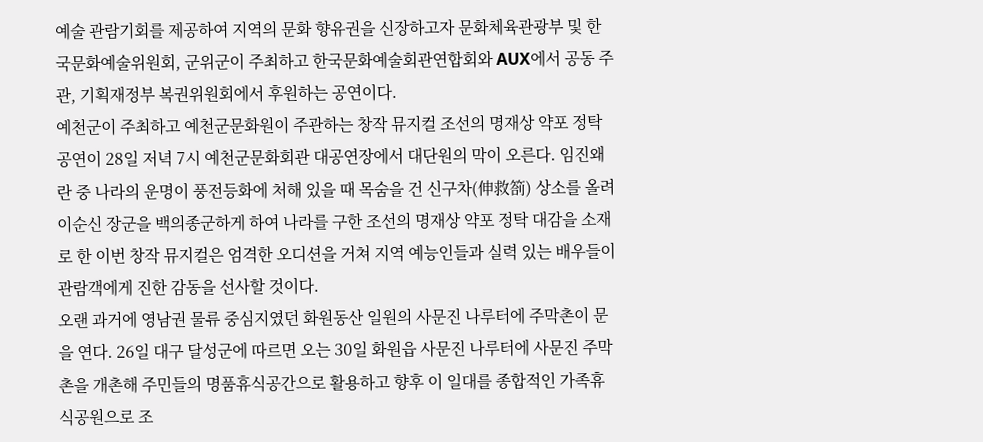예술 관람기회를 제공하여 지역의 문화 향유권을 신장하고자 문화체육관광부 및 한국문화예술위원회, 군위군이 주최하고 한국문화예술회관연합회와 AUX에서 공동 주관, 기획재정부 복권위원회에서 후원하는 공연이다.
예천군이 주최하고 예천군문화원이 주관하는 창작 뮤지컬 조선의 명재상 약포 정탁 공연이 28일 저녁 7시 예천군문화회관 대공연장에서 대단원의 막이 오른다. 임진왜란 중 나라의 운명이 풍전등화에 처해 있을 때 목숨을 건 신구차(伸救箚) 상소를 올려 이순신 장군을 백의종군하게 하여 나라를 구한 조선의 명재상 약포 정탁 대감을 소재로 한 이번 창작 뮤지컬은 엄격한 오디션을 거쳐 지역 예능인들과 실력 있는 배우들이 관람객에게 진한 감동을 선사할 것이다.
오랜 과거에 영남권 물류 중심지였던 화원동산 일원의 사문진 나루터에 주막촌이 문을 연다. 26일 대구 달성군에 따르면 오는 30일 화원읍 사문진 나루터에 사문진 주막촌을 개촌해 주민들의 명품휴식공간으로 활용하고 향후 이 일대를 종합적인 가족휴식공원으로 조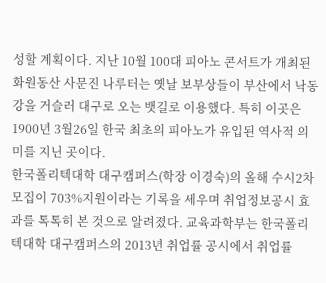성할 계획이다. 지난 10월 100대 피아노 콘서트가 개최된 화원동산 사문진 나루터는 옛날 보부상들이 부산에서 낙동강을 거슬러 대구로 오는 뱃길로 이용했다. 특히 이곳은 1900년 3월26일 한국 최초의 피아노가 유입된 역사적 의미를 지닌 곳이다.
한국폴리텍대학 대구캠퍼스(학장 이경숙)의 올해 수시2차모집이 703%지원이라는 기록을 세우며 취업정보공시 효과를 톡톡히 본 것으로 알려졌다. 교육과학부는 한국폴리텍대학 대구캠퍼스의 2013년 취업률 공시에서 취업률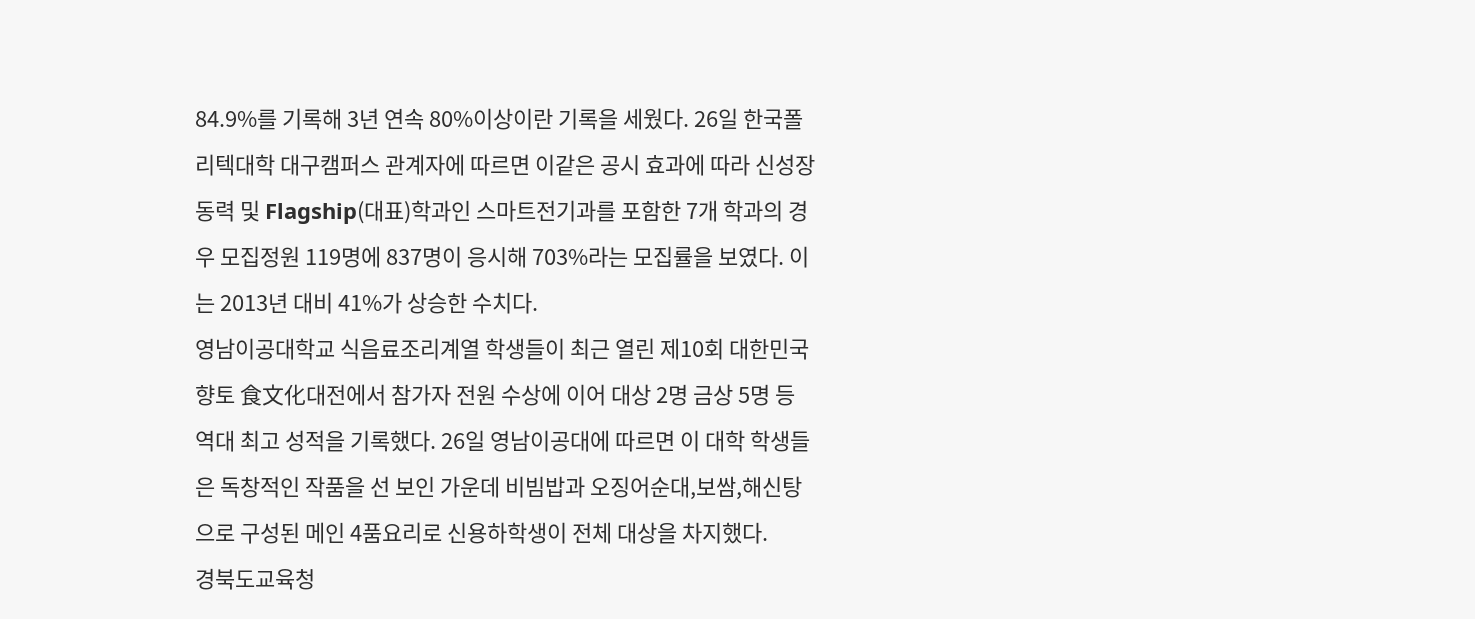84.9%를 기록해 3년 연속 80%이상이란 기록을 세웠다. 26일 한국폴리텍대학 대구캠퍼스 관계자에 따르면 이같은 공시 효과에 따라 신성장동력 및 Flagship(대표)학과인 스마트전기과를 포함한 7개 학과의 경우 모집정원 119명에 837명이 응시해 703%라는 모집률을 보였다. 이는 2013년 대비 41%가 상승한 수치다.
영남이공대학교 식음료조리계열 학생들이 최근 열린 제10회 대한민국 향토 食文化대전에서 참가자 전원 수상에 이어 대상 2명 금상 5명 등 역대 최고 성적을 기록했다. 26일 영남이공대에 따르면 이 대학 학생들은 독창적인 작품을 선 보인 가운데 비빔밥과 오징어순대,보쌈,해신탕으로 구성된 메인 4품요리로 신용하학생이 전체 대상을 차지했다.
경북도교육청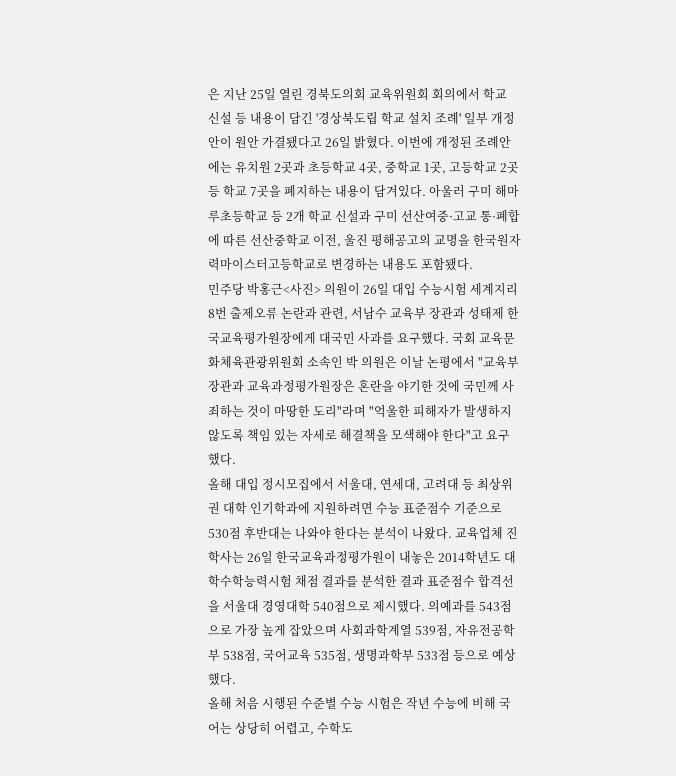은 지난 25일 열린 경북도의회 교육위원회 회의에서 학교 신설 등 내용이 담긴 '경상북도립 학교 설치 조례' 일부 개정안이 원안 가결됐다고 26일 밝혔다. 이번에 개정된 조례안에는 유치원 2곳과 초등학교 4곳, 중학교 1곳, 고등학교 2곳 등 학교 7곳을 폐지하는 내용이 담겨있다. 아울러 구미 해마루초등학교 등 2개 학교 신설과 구미 선산여중·고교 통·폐합에 따른 선산중학교 이전, 울진 평해공고의 교명을 한국원자력마이스터고등학교로 변경하는 내용도 포함됐다.
민주당 박홍근<사진> 의원이 26일 대입 수능시험 세계지리 8번 출제오류 논란과 관련, 서남수 교육부 장관과 성태제 한국교육평가원장에게 대국민 사과를 요구했다. 국회 교육문화체육관광위원회 소속인 박 의원은 이날 논평에서 "교육부장관과 교육과정평가원장은 혼란을 야기한 것에 국민께 사죄하는 것이 마땅한 도리"라며 "억울한 피해자가 발생하지 않도록 책임 있는 자세로 해결책을 모색해야 한다"고 요구했다.
올해 대입 정시모집에서 서울대, 연세대, 고려대 등 최상위권 대학 인기학과에 지원하려면 수능 표준점수 기준으로 530점 후반대는 나와야 한다는 분석이 나왔다. 교육업체 진학사는 26일 한국교육과정평가원이 내놓은 2014학년도 대학수학능력시험 채점 결과를 분석한 결과 표준점수 합격선을 서울대 경영대학 540점으로 제시했다. 의예과를 543점으로 가장 높게 잡았으며 사회과학계열 539점, 자유전공학부 538점, 국어교육 535점, 생명과학부 533점 등으로 예상했다.
올해 처음 시행된 수준별 수능 시험은 작년 수능에 비해 국어는 상당히 어렵고, 수학도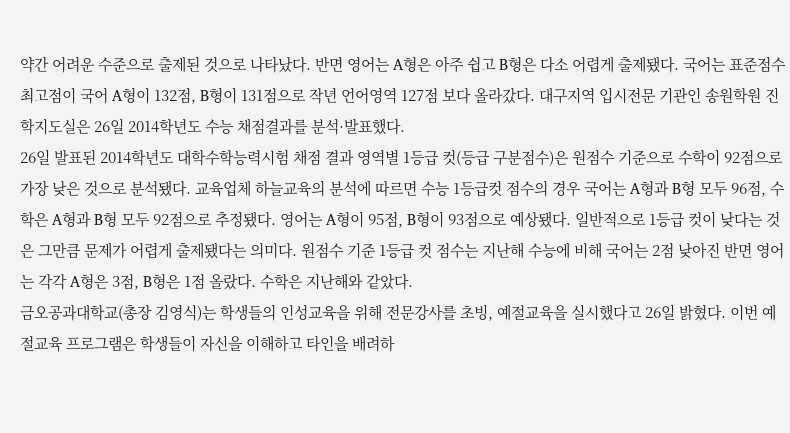약간 어려운 수준으로 출제된 것으로 나타났다. 반면 영어는 A형은 아주 쉽고 B형은 다소 어렵게 출제됐다. 국어는 표준점수 최고점이 국어 A형이 132점, B형이 131점으로 작년 언어영역 127점 보다 올라갔다. 대구지역 입시전문 기관인 송원학원 진학지도실은 26일 2014학년도 수능 채점결과를 분석·발표했다.
26일 발표된 2014학년도 대학수학능력시험 채점 결과 영역별 1등급 컷(등급 구분점수)은 원점수 기준으로 수학이 92점으로 가장 낮은 것으로 분석됐다. 교육업체 하늘교육의 분석에 따르면 수능 1등급컷 점수의 경우 국어는 A형과 B형 모두 96점, 수학은 A형과 B형 모두 92점으로 추정됐다. 영어는 A형이 95점, B형이 93점으로 예상됐다. 일반적으로 1등급 컷이 낮다는 것은 그만큼 문제가 어렵게 출제됐다는 의미다. 원점수 기준 1등급 컷 점수는 지난해 수능에 비해 국어는 2점 낮아진 반면 영어는 각각 A형은 3점, B형은 1점 올랐다. 수학은 지난해와 같았다.
금오공과대학교(총장 김영식)는 학생들의 인성교육을 위해 전문강사를 초빙, 예절교육을 실시했다고 26일 밝혔다. 이번 예절교육 프로그램은 학생들이 자신을 이해하고 타인을 배려하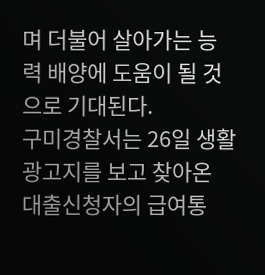며 더불어 살아가는 능력 배양에 도움이 될 것으로 기대된다.
구미경찰서는 26일 생활광고지를 보고 찾아온 대출신청자의 급여통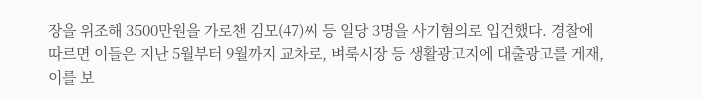장을 위조해 3500만원을 가로챈 김모(47)씨 등 일당 3명을 사기혐의로 입건했다. 경찰에 따르면 이들은 지난 5월부터 9월까지 교차로, 벼룩시장 등 생활광고지에 대출광고를 게재, 이를 보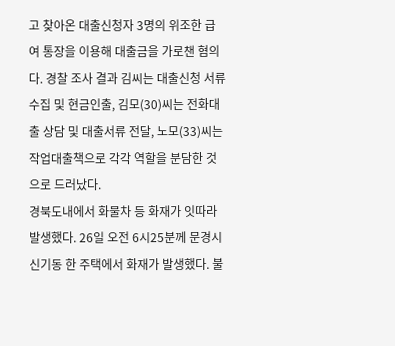고 찾아온 대출신청자 3명의 위조한 급여 통장을 이용해 대출금을 가로챈 혐의다. 경찰 조사 결과 김씨는 대출신청 서류 수집 및 현금인출, 김모(30)씨는 전화대출 상담 및 대출서류 전달, 노모(33)씨는 작업대출책으로 각각 역할을 분담한 것으로 드러났다.
경북도내에서 화물차 등 화재가 잇따라 발생했다. 26일 오전 6시25분께 문경시 신기동 한 주택에서 화재가 발생했다. 불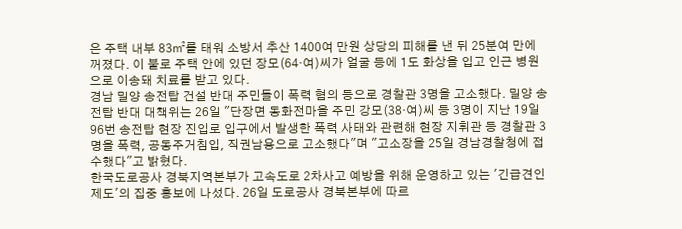은 주택 내부 83㎡를 태워 소방서 추산 1400여 만원 상당의 피해를 낸 뒤 25분여 만에 꺼졌다. 이 불로 주택 안에 있던 장모(64·여)씨가 얼굴 등에 1도 화상을 입고 인근 병원으로 이송돼 치료를 받고 있다.
경남 밀양 송전탑 건설 반대 주민들이 폭력 혐의 등으로 경찰관 3명을 고소했다. 밀양 송전탑 반대 대책위는 26일 "단장면 동화전마을 주민 강모(38·여)씨 등 3명이 지난 19일 96번 송전탑 현장 진입로 입구에서 발생한 폭력 사태와 관련해 현장 지휘관 등 경찰관 3명을 폭력, 공동주거침입, 직권남용으로 고소했다"며 "고소장을 25일 경남경찰청에 접수했다"고 밝혔다.
한국도로공사 경북지역본부가 고속도로 2차사고 예방을 위해 운영하고 있는 '긴급견인제도'의 집중 홍보에 나섰다. 26일 도로공사 경북본부에 따르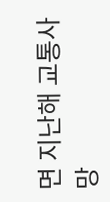면 지난해 교통사망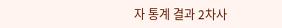자 통계 결과 2차사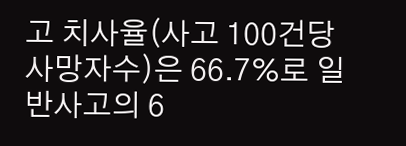고 치사율(사고 100건당 사망자수)은 66.7%로 일반사고의 6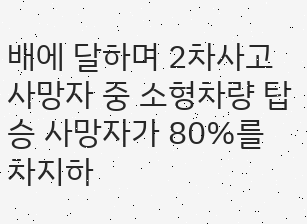배에 달하며 2차사고 사망자 중 소형차량 탑승 사망자가 80%를 차지하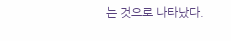는 것으로 나타났다.